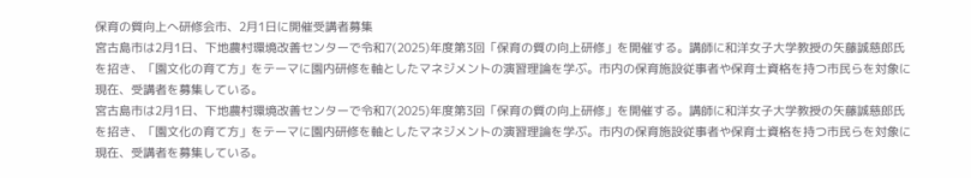保育の質向上へ研修会市、2月1日に開催受講者募集
宮古島市は2月1日、下地農村環境改善センターで令和7(2025)年度第3回「保育の質の向上研修」を開催する。講師に和洋女子大学教授の矢藤誠慈郎氏を招き、「園文化の育て方」をテーマに園内研修を軸としたマネジメントの演習理論を学ぶ。市内の保育施設従事者や保育士資格を持つ市民らを対象に現在、受講者を募集している。
宮古島市は2月1日、下地農村環境改善センターで令和7(2025)年度第3回「保育の質の向上研修」を開催する。講師に和洋女子大学教授の矢藤誠慈郎氏を招き、「園文化の育て方」をテーマに園内研修を軸としたマネジメントの演習理論を学ぶ。市内の保育施設従事者や保育士資格を持つ市民らを対象に現在、受講者を募集している。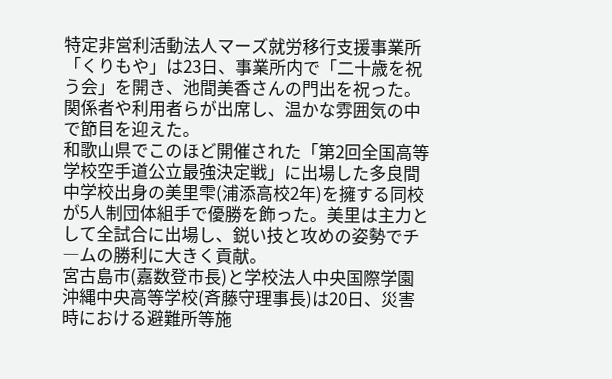特定非営利活動法人マーズ就労移行支援事業所「くりもや」は23日、事業所内で「二十歳を祝う会」を開き、池間美香さんの門出を祝った。関係者や利用者らが出席し、温かな雰囲気の中で節目を迎えた。
和歌山県でこのほど開催された「第2回全国高等学校空手道公立最強決定戦」に出場した多良間中学校出身の美里雫(浦添高校2年)を擁する同校が5人制団体組手で優勝を飾った。美里は主力として全試合に出場し、鋭い技と攻めの姿勢でチ―ムの勝利に大きく貢献。
宮古島市(嘉数登市長)と学校法人中央国際学園沖縄中央高等学校(斉藤守理事長)は20日、災害時における避難所等施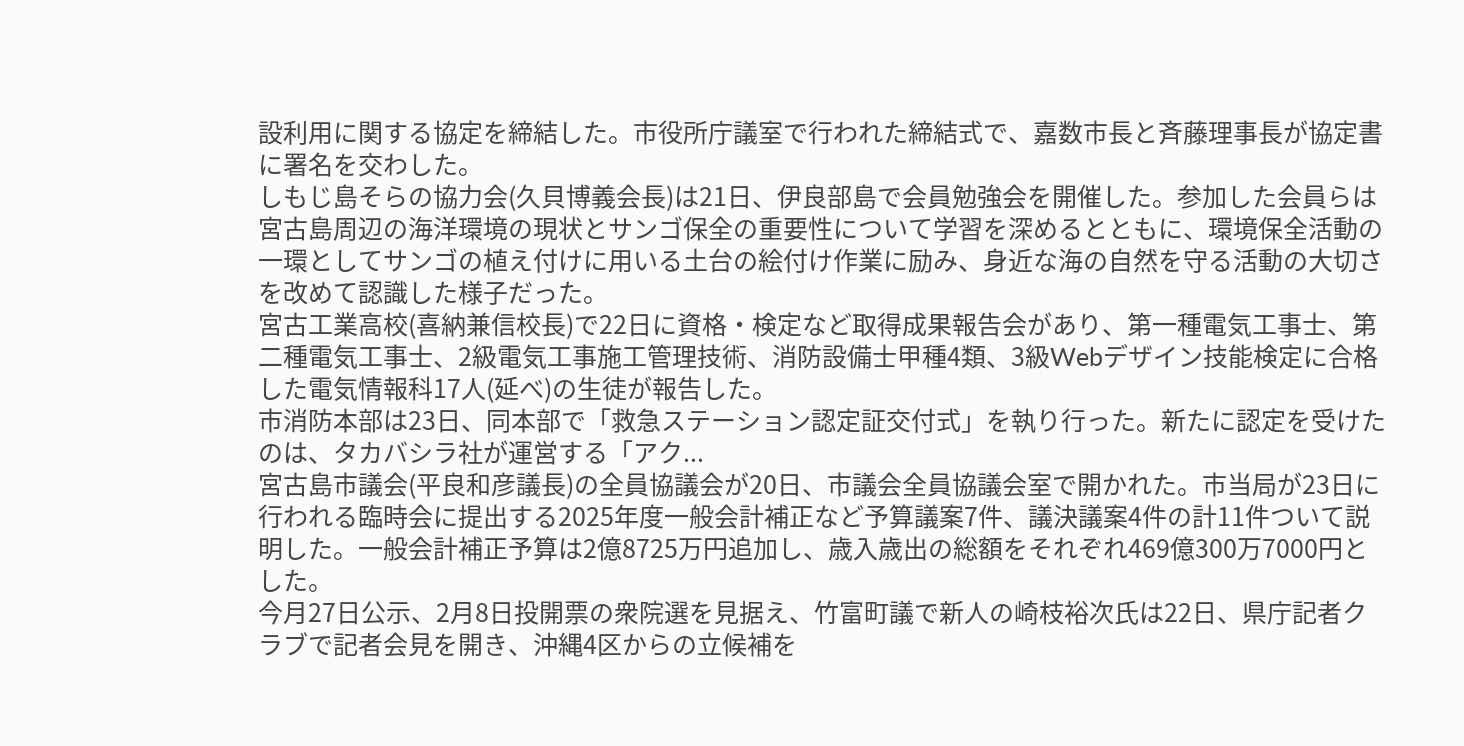設利用に関する協定を締結した。市役所庁議室で行われた締結式で、嘉数市長と斉藤理事長が協定書に署名を交わした。
しもじ島そらの協力会(久貝博義会長)は21日、伊良部島で会員勉強会を開催した。参加した会員らは宮古島周辺の海洋環境の現状とサンゴ保全の重要性について学習を深めるとともに、環境保全活動の一環としてサンゴの植え付けに用いる土台の絵付け作業に励み、身近な海の自然を守る活動の大切さを改めて認識した様子だった。
宮古工業高校(喜納兼信校長)で22日に資格・検定など取得成果報告会があり、第一種電気工事士、第二種電気工事士、2級電気工事施工管理技術、消防設備士甲種4類、3級Webデザイン技能検定に合格した電気情報科17人(延べ)の生徒が報告した。
市消防本部は23日、同本部で「救急ステーション認定証交付式」を執り行った。新たに認定を受けたのは、タカバシラ社が運営する「アク...
宮古島市議会(平良和彦議長)の全員協議会が20日、市議会全員協議会室で開かれた。市当局が23日に行われる臨時会に提出する2025年度一般会計補正など予算議案7件、議決議案4件の計11件ついて説明した。一般会計補正予算は2億8725万円追加し、歳入歳出の総額をそれぞれ469億300万7000円とした。
今月27日公示、2月8日投開票の衆院選を見据え、竹富町議で新人の崎枝裕次氏は22日、県庁記者クラブで記者会見を開き、沖縄4区からの立候補を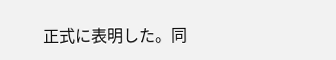正式に表明した。同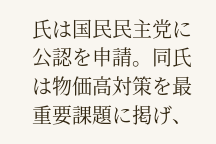氏は国民民主党に公認を申請。同氏は物価高対策を最重要課題に掲げ、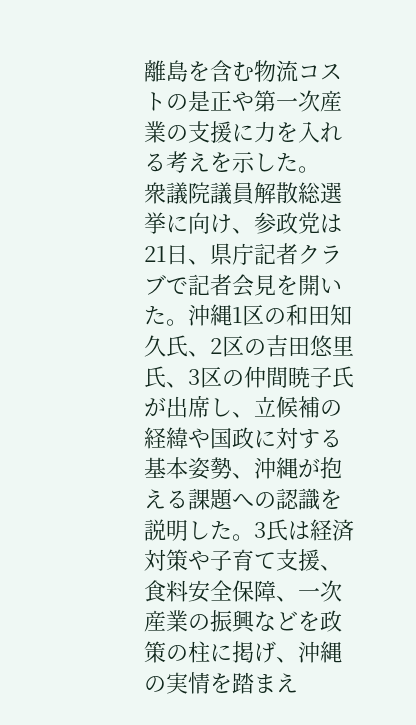離島を含む物流コストの是正や第一次産業の支援に力を入れる考えを示した。
衆議院議員解散総選挙に向け、参政党は21日、県庁記者クラブで記者会見を開いた。沖縄1区の和田知久氏、2区の吉田悠里氏、3区の仲間暁子氏が出席し、立候補の経緯や国政に対する基本姿勢、沖縄が抱える課題への認識を説明した。3氏は経済対策や子育て支援、食料安全保障、一次産業の振興などを政策の柱に掲げ、沖縄の実情を踏まえ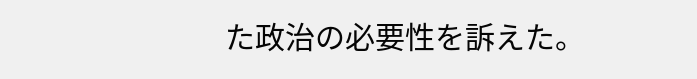た政治の必要性を訴えた。